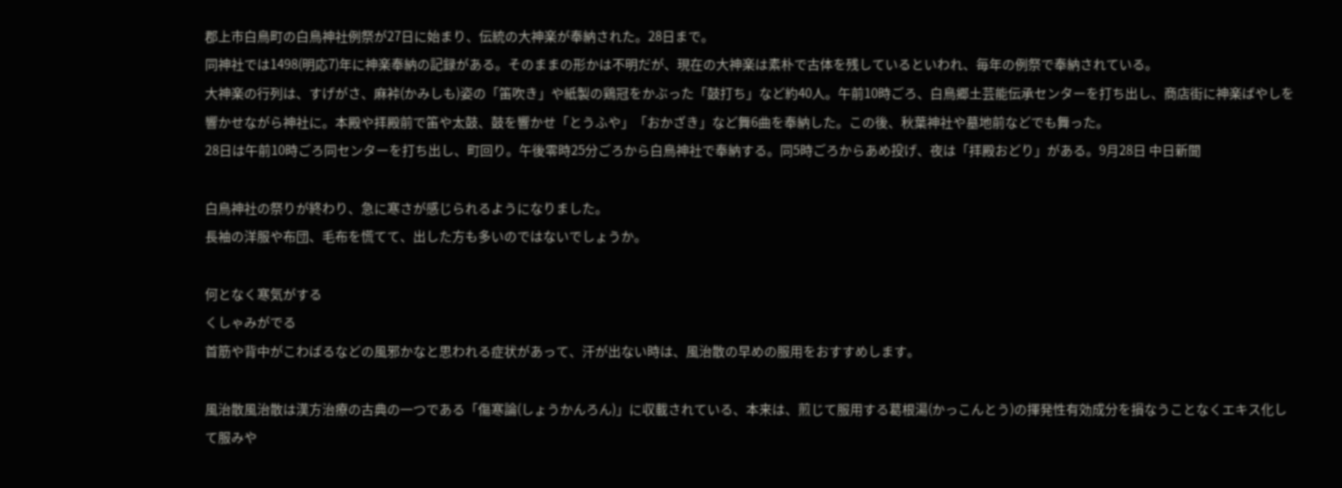郡上市白鳥町の白鳥神社例祭が27日に始まり、伝統の大神楽が奉納された。28日まで。
同神社では1498(明応7)年に神楽奉納の記録がある。そのままの形かは不明だが、現在の大神楽は素朴で古体を残しているといわれ、毎年の例祭で奉納されている。
大神楽の行列は、すげがさ、麻裃(かみしも)姿の「笛吹き」や紙製の鶏冠をかぶった「鼓打ち」など約40人。午前10時ごろ、白鳥郷土芸能伝承センターを打ち出し、商店街に神楽ばやしを響かせながら神社に。本殿や拝殿前で笛や太鼓、鼓を響かせ「とうふや」「おかざき」など舞6曲を奉納した。この後、秋葉神社や墓地前などでも舞った。
28日は午前10時ごろ同センターを打ち出し、町回り。午後零時25分ごろから白鳥神社で奉納する。同5時ごろからあめ投げ、夜は「拝殿おどり」がある。9月28日 中日新聞

白鳥神社の祭りが終わり、急に寒さが感じられるようになりました。
長袖の洋服や布団、毛布を慌てて、出した方も多いのではないでしょうか。

何となく寒気がする
くしゃみがでる
首筋や背中がこわばるなどの風邪かなと思われる症状があって、汗が出ない時は、風治散の早めの服用をおすすめします。

風治散風治散は漢方治療の古典の一つである「傷寒論(しょうかんろん)」に収載されている、本来は、煎じて服用する葛根湯(かっこんとう)の揮発性有効成分を損なうことなくエキス化して服みや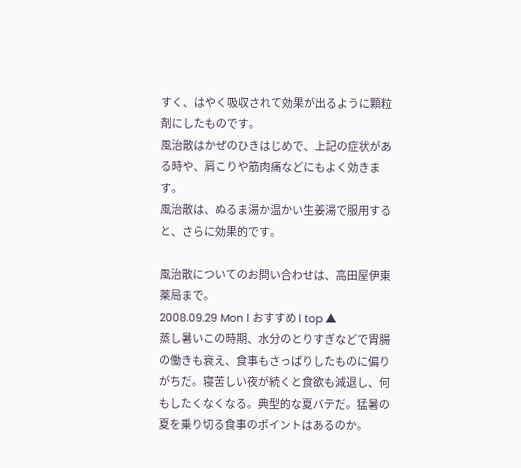すく、はやく吸収されて効果が出るように顆粒剤にしたものです。
風治散はかぜのひきはじめで、上記の症状がある時や、肩こりや筋肉痛などにもよく効きます。
風治散は、ぬるま湯か温かい生姜湯で服用すると、さらに効果的です。

風治散についてのお問い合わせは、高田屋伊東薬局まで。
2008.09.29 Mon l おすすめ l top ▲
蒸し暑いこの時期、水分のとりすぎなどで胃腸の働きも衰え、食事もさっぱりしたものに偏りがちだ。寝苦しい夜が続くと食欲も減退し、何もしたくなくなる。典型的な夏バテだ。猛暑の夏を乗り切る食事のポイントはあるのか。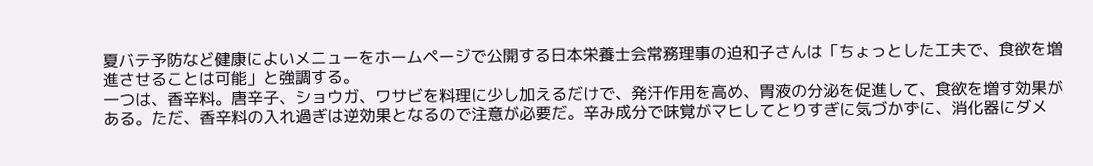夏バテ予防など健康によいメニューをホームページで公開する日本栄養士会常務理事の迫和子さんは「ちょっとした工夫で、食欲を増進させることは可能」と強調する。
一つは、香辛料。唐辛子、ショウガ、ワサビを料理に少し加えるだけで、発汗作用を高め、胃液の分泌を促進して、食欲を増す効果がある。ただ、香辛料の入れ過ぎは逆効果となるので注意が必要だ。辛み成分で味覚がマヒしてとりすぎに気づかずに、消化器にダメ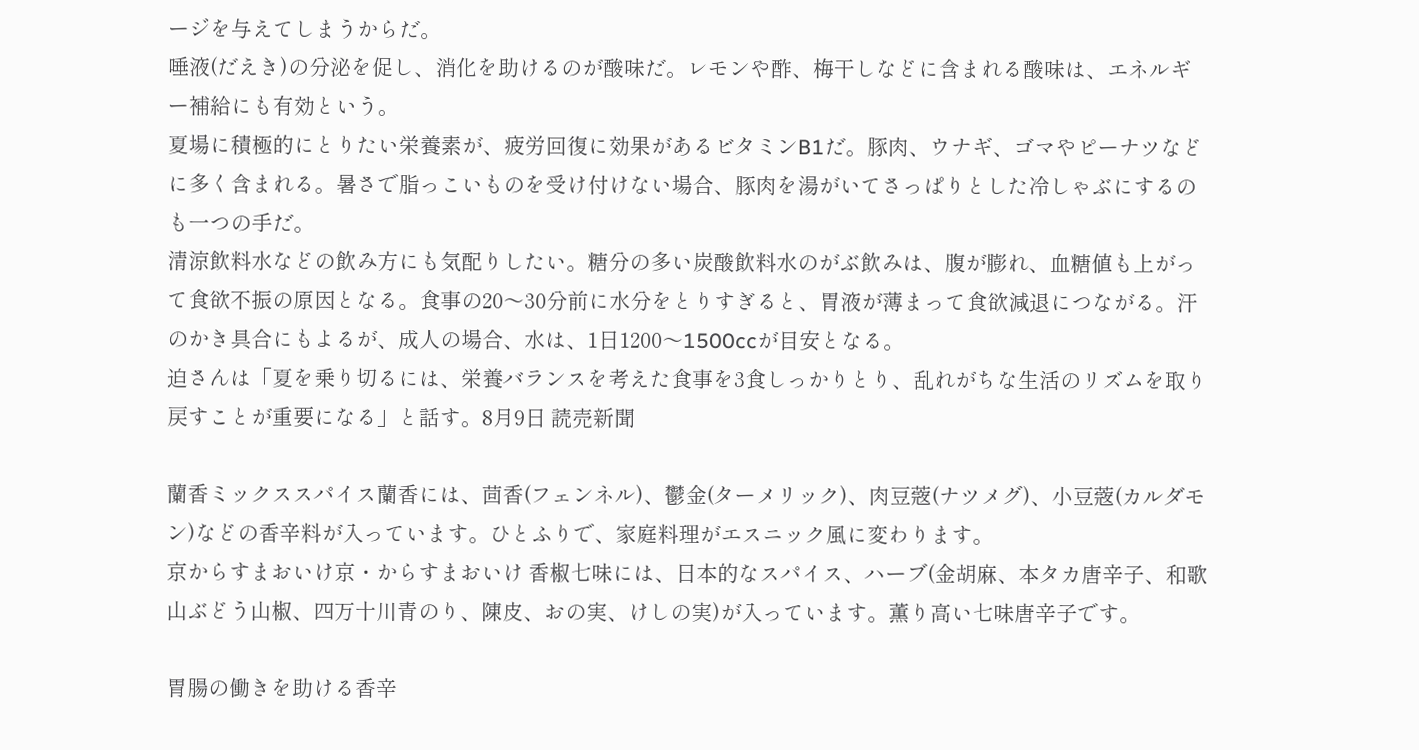ージを与えてしまうからだ。
唾液(だえき)の分泌を促し、消化を助けるのが酸味だ。レモンや酢、梅干しなどに含まれる酸味は、エネルギー補給にも有効という。
夏場に積極的にとりたい栄養素が、疲労回復に効果があるビタミンB1だ。豚肉、ウナギ、ゴマやピーナツなどに多く含まれる。暑さで脂っこいものを受け付けない場合、豚肉を湯がいてさっぱりとした冷しゃぶにするのも一つの手だ。
清涼飲料水などの飲み方にも気配りしたい。糖分の多い炭酸飲料水のがぶ飲みは、腹が膨れ、血糖値も上がって食欲不振の原因となる。食事の20〜30分前に水分をとりすぎると、胃液が薄まって食欲減退につながる。汗のかき具合にもよるが、成人の場合、水は、1日1200〜1500ccが目安となる。
迫さんは「夏を乗り切るには、栄養バランスを考えた食事を3食しっかりとり、乱れがちな生活のリズムを取り戻すことが重要になる」と話す。8月9日 読売新聞

蘭香ミックススパイス蘭香には、茴香(フェンネル)、鬱金(ターメリック)、肉豆蔲(ナツメグ)、小豆蔲(カルダモン)などの香辛料が入っています。ひとふりで、家庭料理がエスニック風に変わります。
京からすまおいけ京・からすまおいけ 香椒七味には、日本的なスパイス、ハーブ(金胡麻、本タカ唐辛子、和歌山ぶどう山椒、四万十川青のり、陳皮、おの実、けしの実)が入っています。薫り高い七味唐辛子です。

胃腸の働きを助ける香辛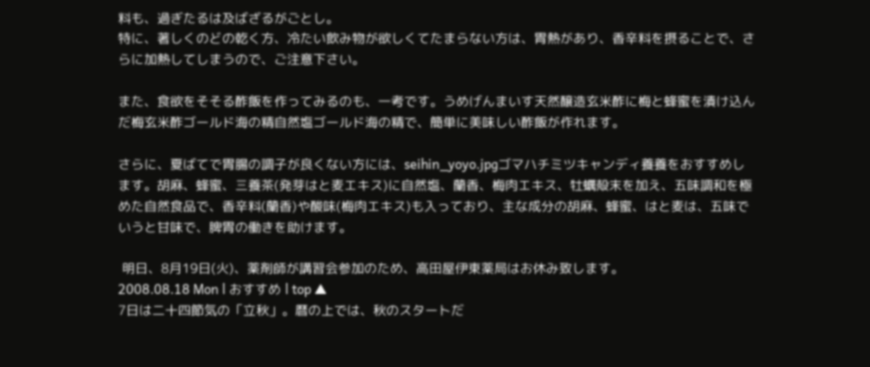料も、過ぎたるは及ばざるがごとし。
特に、著しくのどの乾く方、冷たい飲み物が欲しくてたまらない方は、胃熱があり、香辛料を摂ることで、さらに加熱してしまうので、ご注意下さい。

また、食欲をそそる酢飯を作ってみるのも、一考です。うめげんまいす天然醸造玄米酢に梅と蜂蜜を漬け込んだ梅玄米酢ゴールド海の精自然塩ゴールド海の精で、簡単に美味しい酢飯が作れます。

さらに、夏ばてで胃腸の調子が良くない方には、seihin_yoyo.jpgゴマハチミツキャンディ養養をおすすめします。胡麻、蜂蜜、三養茶(発芽はと麦エキス)に自然塩、蘭香、梅肉エキス、牡蠣殻末を加え、五味調和を極めた自然食品で、香辛料(蘭香)や酸味(梅肉エキス)も入っており、主な成分の胡麻、蜂蜜、はと麦は、五味でいうと甘味で、脾胃の働きを助けます。

 明日、8月19日(火)、薬剤師が講習会参加のため、高田屋伊東薬局はお休み致します。
2008.08.18 Mon l おすすめ l top ▲
7日は二十四節気の「立秋」。暦の上では、秋のスタートだ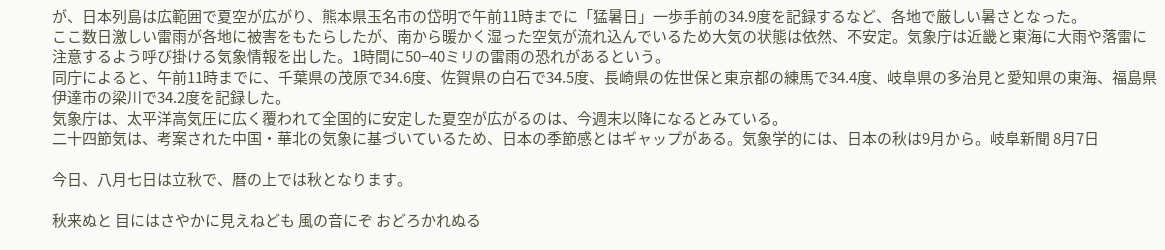が、日本列島は広範囲で夏空が広がり、熊本県玉名市の岱明で午前11時までに「猛暑日」一歩手前の34.9度を記録するなど、各地で厳しい暑さとなった。
ここ数日激しい雷雨が各地に被害をもたらしたが、南から暖かく湿った空気が流れ込んでいるため大気の状態は依然、不安定。気象庁は近畿と東海に大雨や落雷に注意するよう呼び掛ける気象情報を出した。1時間に50−40ミリの雷雨の恐れがあるという。
同庁によると、午前11時までに、千葉県の茂原で34.6度、佐賀県の白石で34.5度、長崎県の佐世保と東京都の練馬で34.4度、岐阜県の多治見と愛知県の東海、福島県伊達市の梁川で34.2度を記録した。
気象庁は、太平洋高気圧に広く覆われて全国的に安定した夏空が広がるのは、今週末以降になるとみている。
二十四節気は、考案された中国・華北の気象に基づいているため、日本の季節感とはギャップがある。気象学的には、日本の秋は9月から。岐阜新聞 8月7日

今日、八月七日は立秋で、暦の上では秋となります。

秋来ぬと 目にはさやかに見えねども 風の音にぞ おどろかれぬる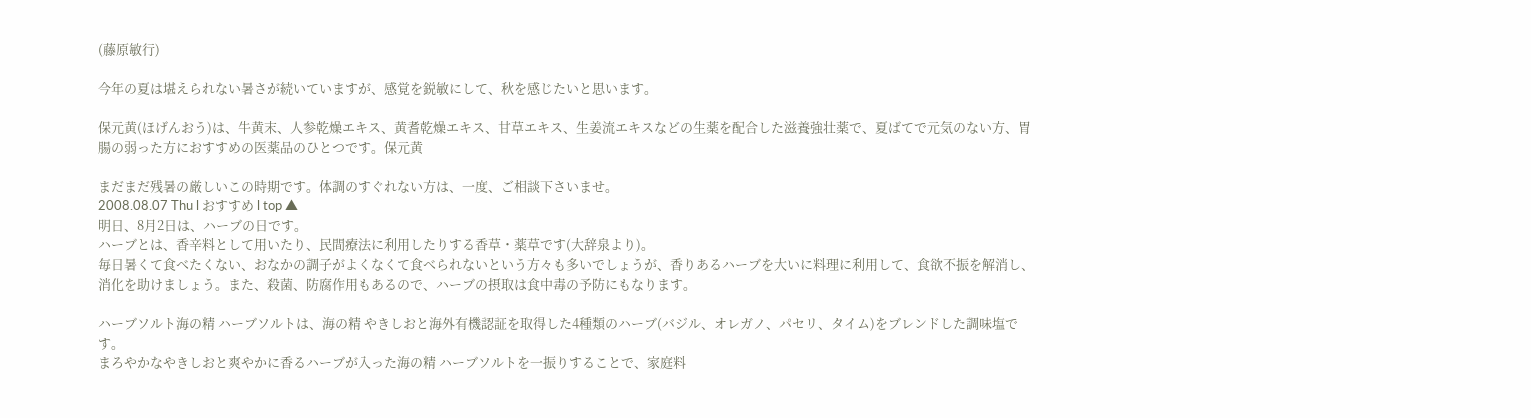(藤原敏行)

今年の夏は堪えられない暑さが続いていますが、感覚を鋭敏にして、秋を感じたいと思います。

保元黄(ほげんおう)は、牛黄末、人参乾燥エキス、黄耆乾燥エキス、甘草エキス、生姜流エキスなどの生薬を配合した滋養強壮薬で、夏ばてで元気のない方、胃腸の弱った方におすすめの医薬品のひとつです。保元黄

まだまだ残暑の厳しいこの時期です。体調のすぐれない方は、一度、ご相談下さいませ。
2008.08.07 Thu l おすすめ l top ▲
明日、8月2日は、ハーブの日です。
ハーブとは、香辛料として用いたり、民間療法に利用したりする香草・薬草です(大辞泉より)。
毎日暑くて食べたくない、おなかの調子がよくなくて食べられないという方々も多いでしょうが、香りあるハーブを大いに料理に利用して、食欲不振を解消し、消化を助けましょう。また、殺菌、防腐作用もあるので、ハーブの摂取は食中毒の予防にもなります。

ハーブソルト海の精 ハーブソルトは、海の精 やきしおと海外有機認証を取得した4種類のハーブ(バジル、オレガノ、パセリ、タイム)をブレンドした調味塩です。
まろやかなやきしおと爽やかに香るハーブが入った海の精 ハーブソルトを一振りすることで、家庭料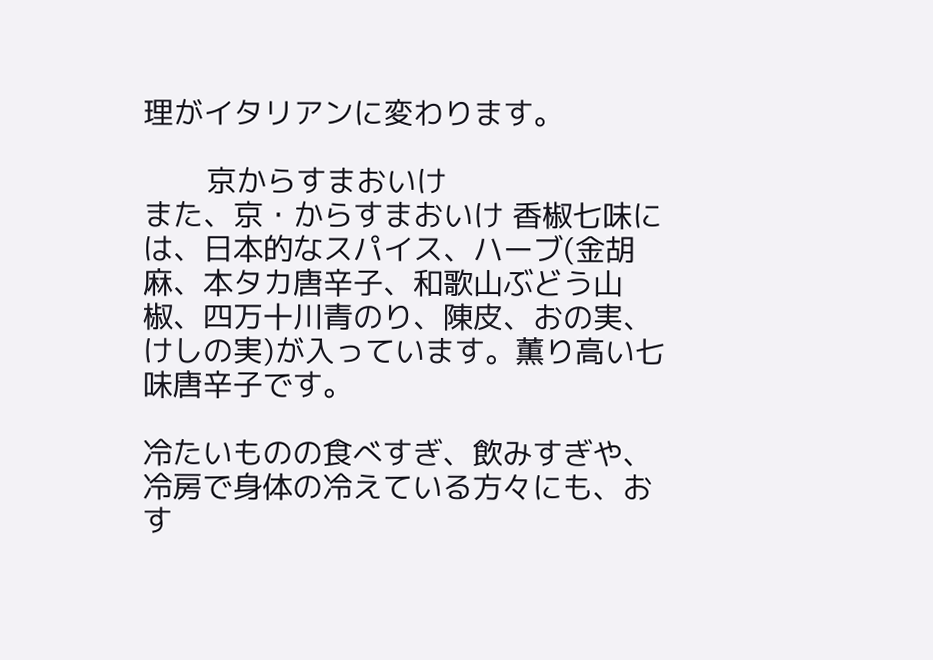理がイタリアンに変わります。

       京からすまおいけ
また、京・からすまおいけ 香椒七味には、日本的なスパイス、ハーブ(金胡麻、本タカ唐辛子、和歌山ぶどう山椒、四万十川青のり、陳皮、おの実、けしの実)が入っています。薫り高い七味唐辛子です。

冷たいものの食べすぎ、飲みすぎや、冷房で身体の冷えている方々にも、おす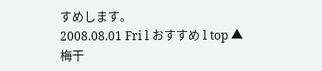すめします。
2008.08.01 Fri l おすすめ l top ▲
梅干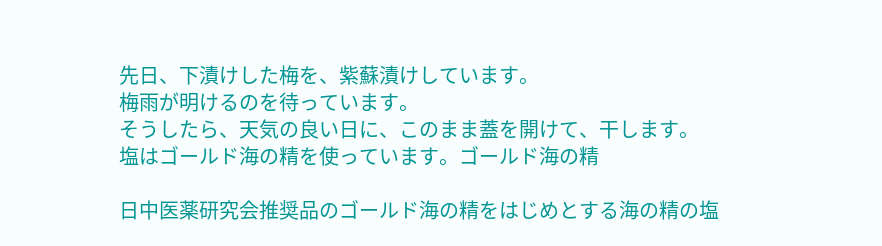先日、下漬けした梅を、紫蘇漬けしています。
梅雨が明けるのを待っています。
そうしたら、天気の良い日に、このまま蓋を開けて、干します。
塩はゴールド海の精を使っています。ゴールド海の精

日中医薬研究会推奨品のゴールド海の精をはじめとする海の精の塩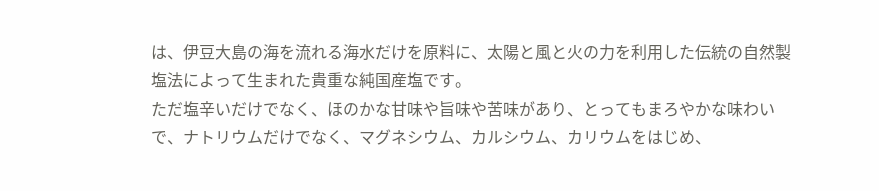は、伊豆大島の海を流れる海水だけを原料に、太陽と風と火の力を利用した伝統の自然製塩法によって生まれた貴重な純国産塩です。
ただ塩辛いだけでなく、ほのかな甘味や旨味や苦味があり、とってもまろやかな味わいで、ナトリウムだけでなく、マグネシウム、カルシウム、カリウムをはじめ、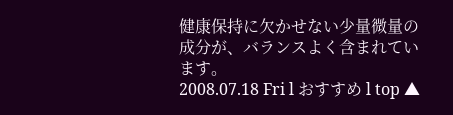健康保持に欠かせない少量微量の成分が、バランスよく含まれています。
2008.07.18 Fri l おすすめ l top ▲